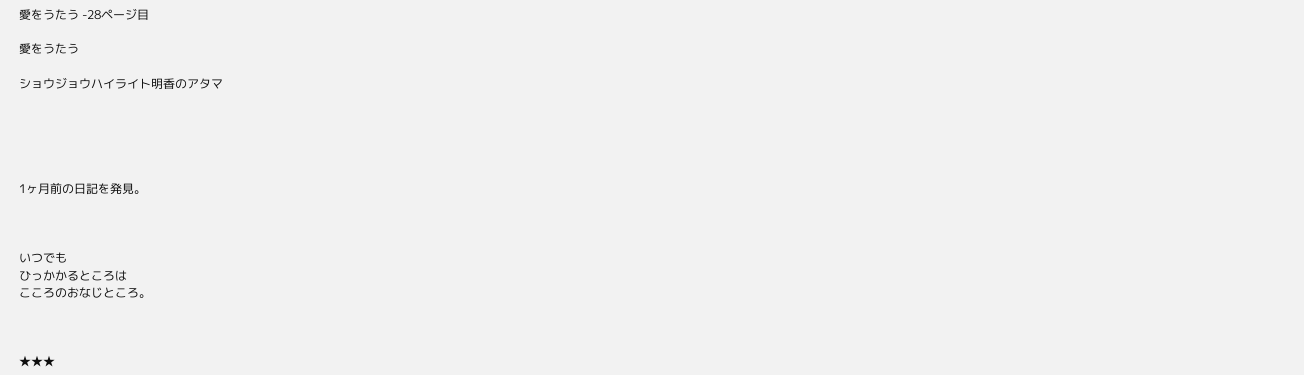愛をうたう -28ページ目

愛をうたう

ショウジョウハイライト明香のアタマ





1ヶ月前の日記を発見。



いつでも
ひっかかるところは
こころのおなじところ。



★★★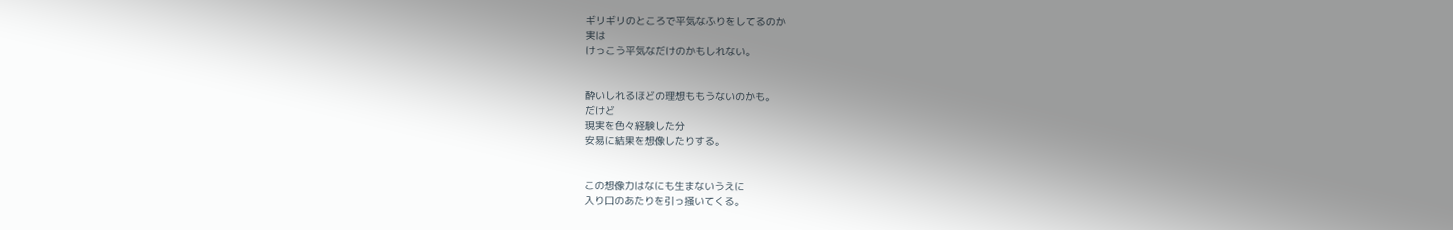ギリギリのところで平気なふりをしてるのか
実は
けっこう平気なだけのかもしれない。


酔いしれるほどの理想ももうないのかも。
だけど
現実を色々経験した分
安易に結果を想像したりする。


この想像力はなにも生まないうえに
入り口のあたりを引っ掻いてくる。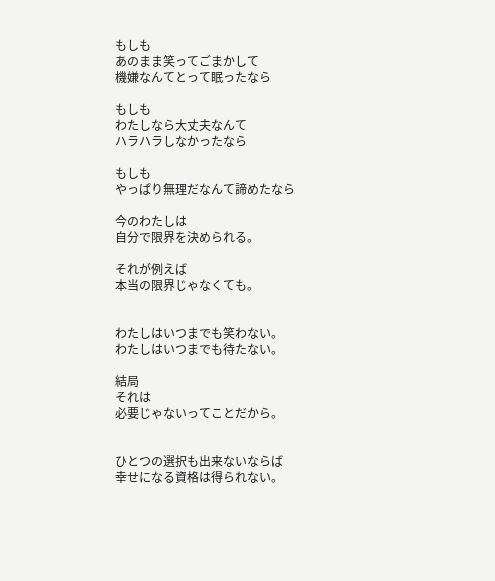もしも
あのまま笑ってごまかして
機嫌なんてとって眠ったなら

もしも
わたしなら大丈夫なんて
ハラハラしなかったなら

もしも
やっぱり無理だなんて諦めたなら

今のわたしは
自分で限界を決められる。

それが例えば
本当の限界じゃなくても。


わたしはいつまでも笑わない。
わたしはいつまでも待たない。

結局
それは
必要じゃないってことだから。


ひとつの選択も出来ないならば
幸せになる資格は得られない。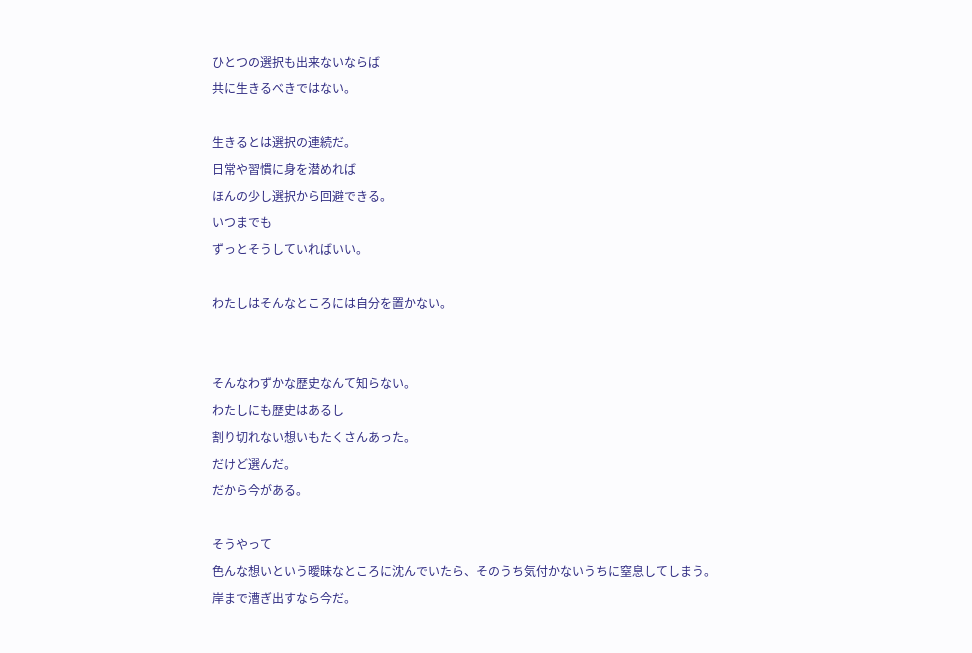ひとつの選択も出来ないならば
共に生きるべきではない。

生きるとは選択の連続だ。
日常や習慣に身を潜めれば
ほんの少し選択から回避できる。
いつまでも
ずっとそうしていればいい。

わたしはそんなところには自分を置かない。


そんなわずかな歴史なんて知らない。
わたしにも歴史はあるし
割り切れない想いもたくさんあった。
だけど選んだ。
だから今がある。

そうやって
色んな想いという曖昧なところに沈んでいたら、そのうち気付かないうちに窒息してしまう。
岸まで漕ぎ出すなら今だ。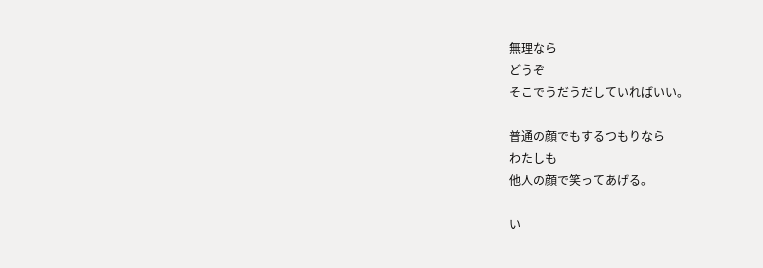無理なら
どうぞ
そこでうだうだしていればいい。

普通の顔でもするつもりなら
わたしも
他人の顔で笑ってあげる。

い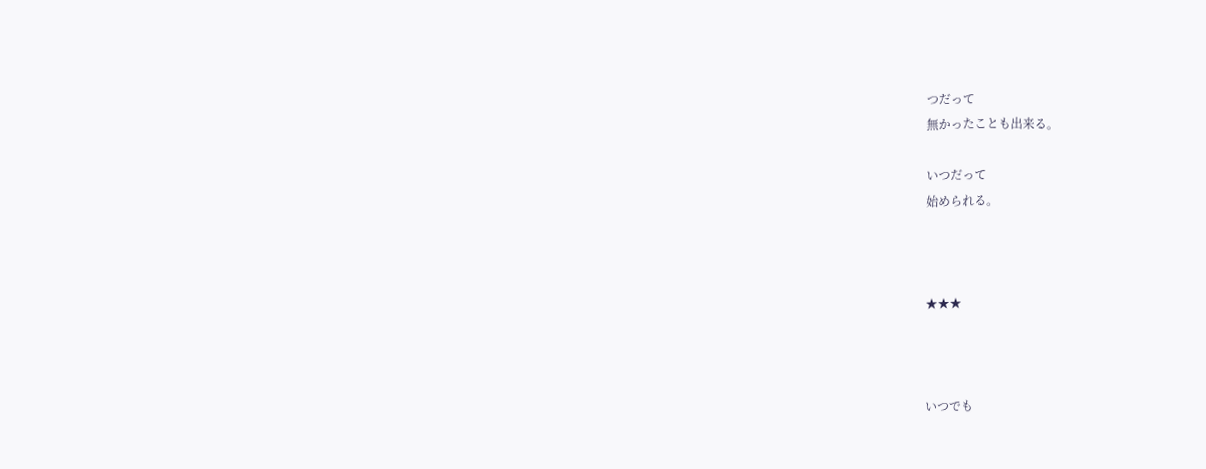つだって
無かったことも出来る。

いつだって
始められる。



★★★



いつでも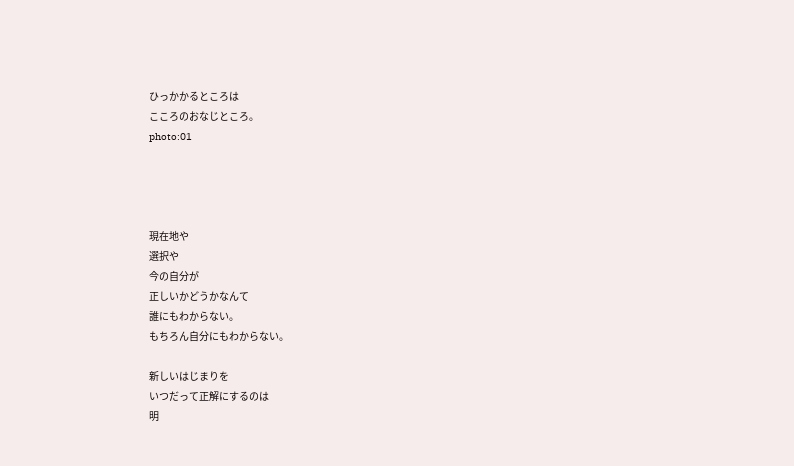ひっかかるところは
こころのおなじところ。
photo:01




現在地や
選択や
今の自分が
正しいかどうかなんて
誰にもわからない。
もちろん自分にもわからない。

新しいはじまりを
いつだって正解にするのは
明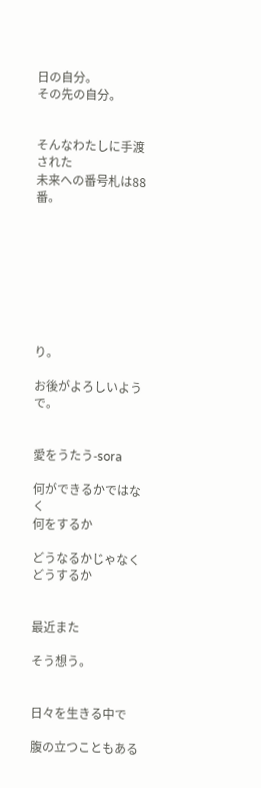日の自分。
その先の自分。


そんなわたしに手渡された
未来への番号札は88番。








り。

お後がよろしいようで。


愛をうたう-sora

何ができるかではなく
何をするか

どうなるかじゃなく
どうするか


最近また

そう想う。


日々を生きる中で

腹の立つこともある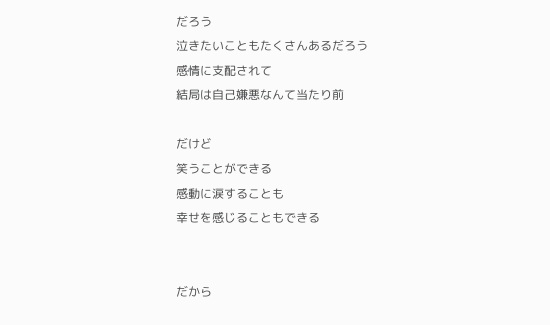だろう
泣きたいこともたくさんあるだろう
感情に支配されて
結局は自己嫌悪なんて当たり前

だけど
笑うことができる
感動に涙することも
幸せを感じることもできる


だから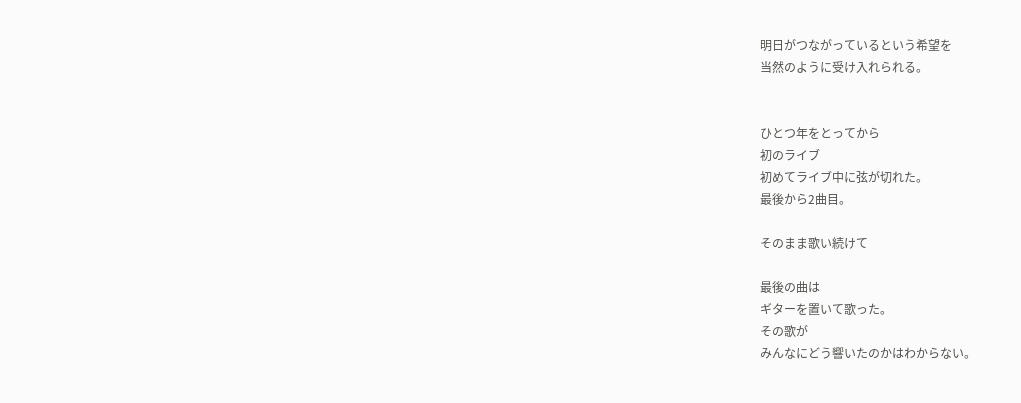明日がつながっているという希望を
当然のように受け入れられる。


ひとつ年をとってから
初のライブ
初めてライブ中に弦が切れた。
最後から2曲目。

そのまま歌い続けて

最後の曲は
ギターを置いて歌った。
その歌が
みんなにどう響いたのかはわからない。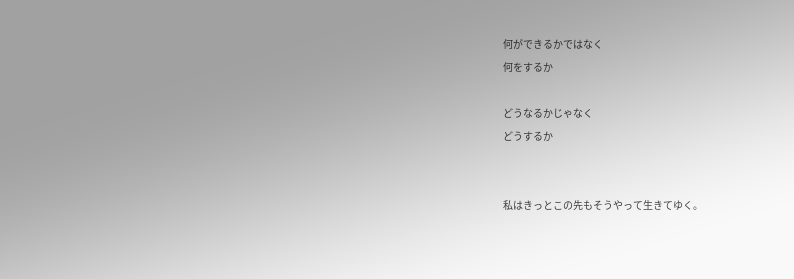何ができるかではなく
何をするか

どうなるかじゃなく
どうするか


私はきっとこの先もそうやって生きてゆく。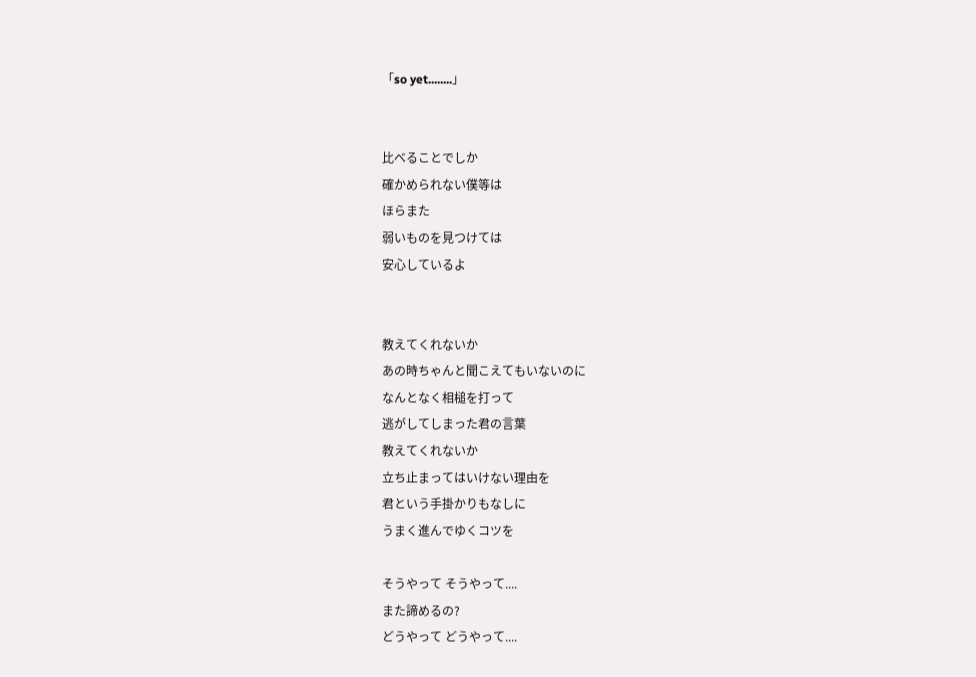「so yet........」


比べることでしか
確かめられない僕等は
ほらまた
弱いものを見つけては
安心しているよ


教えてくれないか
あの時ちゃんと聞こえてもいないのに
なんとなく相槌を打って
逃がしてしまった君の言葉
教えてくれないか
立ち止まってはいけない理由を
君という手掛かりもなしに
うまく進んでゆくコツを

そうやって そうやって....
また諦めるの?
どうやって どうやって....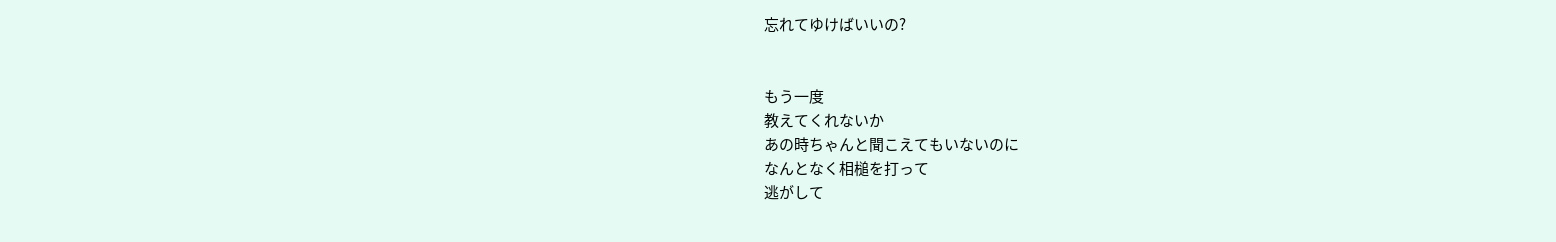忘れてゆけばいいの?


もう一度
教えてくれないか
あの時ちゃんと聞こえてもいないのに
なんとなく相槌を打って
逃がして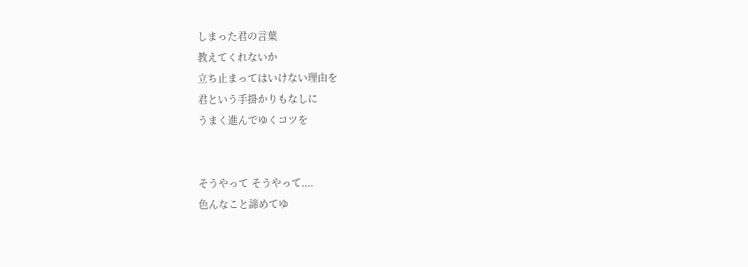しまった君の言葉
教えてくれないか
立ち止まってはいけない理由を
君という手掛かりもなしに
うまく進んでゆくコツを


そうやって そうやって....
色んなこと諦めてゆ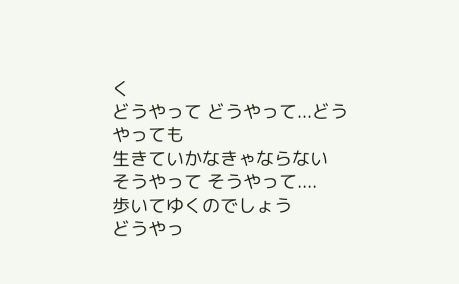く
どうやって どうやって...どうやっても
生きていかなきゃならない
そうやって そうやって....
歩いてゆくのでしょう
どうやっ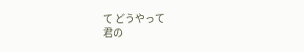て どうやって
君の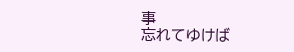事
忘れてゆけば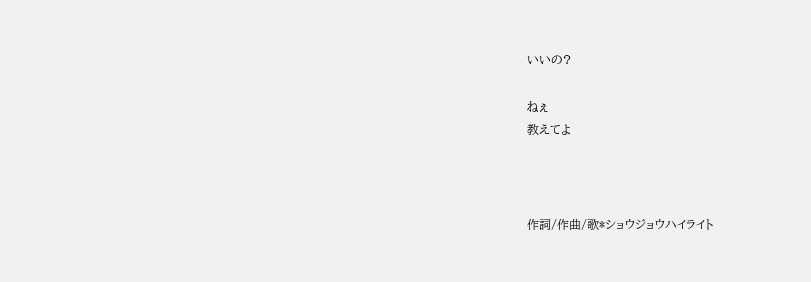いいの?

ねぇ
教えてよ



作詞/作曲/歌*ショウジョウハイライト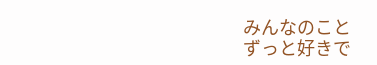みんなのこと
ずっと好きで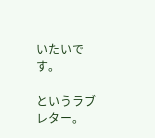いたいです。

というラブレター。